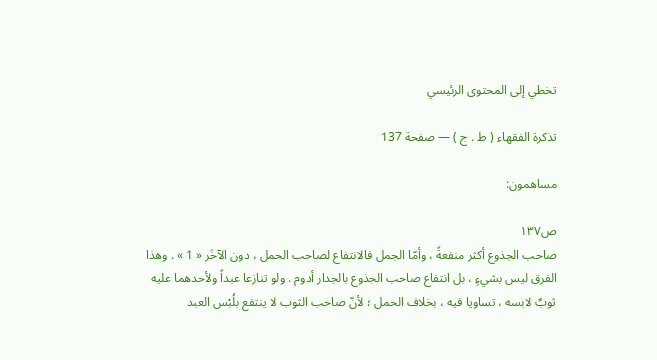تخطي إلى المحتوى الرئيسي

تذكرة الفقهاء ( ط . ج ) — صفحة 137

مساهمون:

ص١٣٧
صاحب الجذوع أكثر منفعةً ، وأمّا الجمل فالانتفاع لصاحب الحمل ، دون الآخَر « 1 » . وهذا الفرق ليس بشيءٍ ، بل انتفاع صاحب الجذوع بالجدار أدوم . ولو تنازعا عبداً ولأحدهما عليه ثوبٌ لابسه ، تساويا فيه ، بخلاف الحمل ؛ لأنّ صاحب الثوب لا ينتفع بلُبْس العبد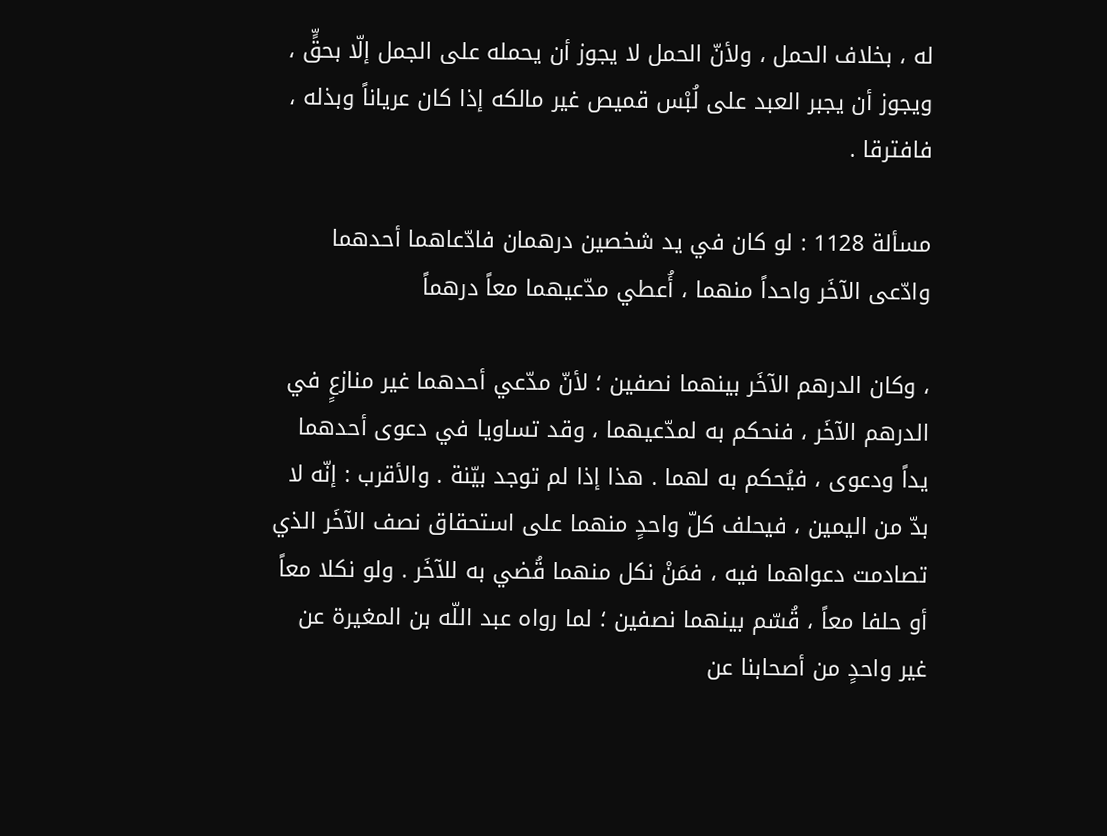له ، بخلاف الحمل ، ولأنّ الحمل لا يجوز أن يحمله على الجمل إلّا بحقٍّ ، ويجوز أن يجبر العبد على لُبْس قميص غير مالكه إذا كان عرياناً وبذله ، فافترقا .

مسألة 1128 : لو كان في يد شخصين درهمان فادّعاهما أحدهما وادّعى الآخَر واحداً منهما ، أُعطي مدّعيهما معاً درهماً

، وكان الدرهم الآخَر بينهما نصفين ؛ لأنّ مدّعي أحدهما غير منازعٍ في الدرهم الآخَر ، فنحكم به لمدّعيهما ، وقد تساويا في دعوى أحدهما يداً ودعوى ، فيُحكم به لهما . هذا إذا لم توجد بيّنة . والأقرب : إنّه لا بدّ من اليمين ، فيحلف كلّ واحدٍ منهما على استحقاق نصف الآخَر الذي تصادمت دعواهما فيه ، فمَنْ نكل منهما قُضي به للآخَر . ولو نكلا معاً أو حلفا معاً ، قُسّم بينهما نصفين ؛ لما رواه عبد اللّه بن المغيرة عن غير واحدٍ من أصحابنا عن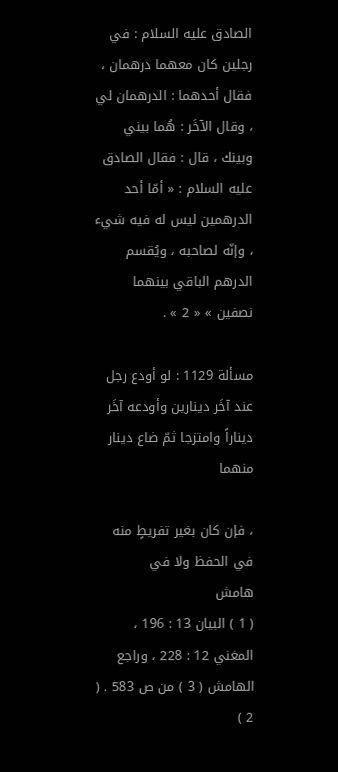الصادق عليه السلام : في رجلين كان معهما درهمان ، فقال أحدهما : الدرهمان لي ، وقال الآخَر : هُما بيني وبينك ، قال : فقال الصادق عليه السلام : « أمّا أحد الدرهمين ليس له فيه شيء ، وإنّه لصاحبه ، ويُقسم الدرهم الباقي بينهما نصفين » « 2 » .

مسألة 1129 : لو أودع رجل عند آخَر دينارين وأودعه آخَر ديناراً وامتزجا ثمّ ضاع دينار منهما

، فإن كان بغير تفريطٍ منه في الحفظ ولا في
هامش
( 1 ) البيان 13 : 196 ، المغني 12 : 228 ، وراجع الهامش ( 3 ) من ص 583 . ( 2 )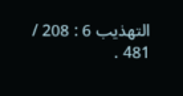التهذيب 6 : 208 / 481 .